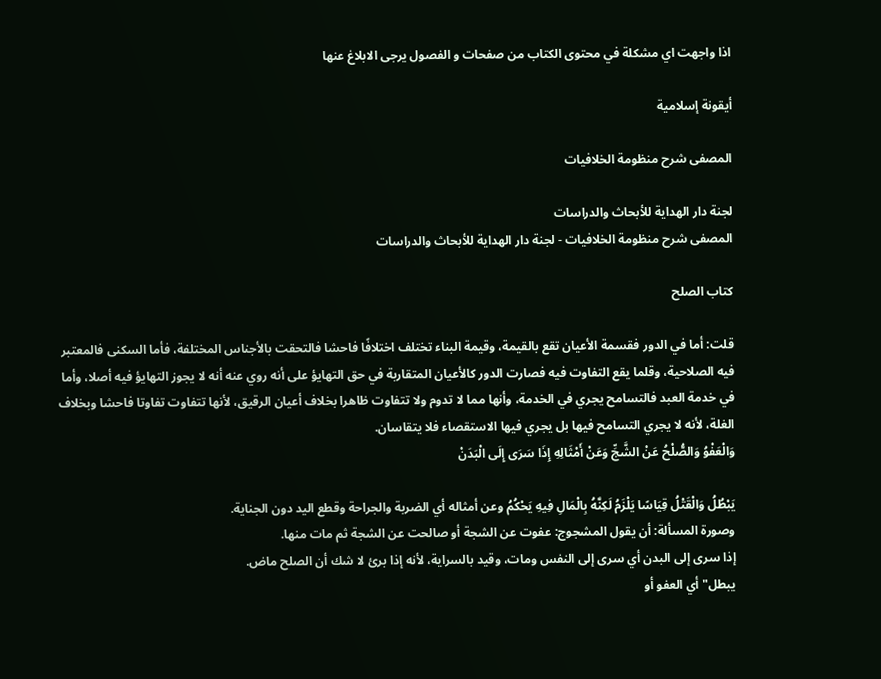اذا واجهت اي مشكلة في محتوى الكتاب من صفحات و الفصول يرجى الابلاغ عنها

أيقونة إسلامية

المصفى شرح منظومة الخلافيات

لجنة دار الهداية للأبحاث والدراسات
المصفى شرح منظومة الخلافيات - لجنة دار الهداية للأبحاث والدراسات

كتاب الصلح

قلت: أما في الدور فقسمة الأعيان تقع بالقيمة، وقيمة البناء تختلف اختلافًا فاحشا فالتحقت بالأجناس المختلفة، فأما السكنى فالمعتبر فيه الصلاحية، وقلما يقع التفاوت فيه فصارت الدور كالأعيان المتقاربة في حق التهايؤ على أنه روي عنه أنه لا يجوز التهايؤ فيه أصلا، وأما في خدمة العبد فالتسامح يجري في الخدمة، وأنها مما لا تدوم ولا تتفاوت ظاهرا بخلاف أعيان الرقيق، لأنها تتفاوت تفاوتا فاحشا وبخلاف الغلة، لأنه لا يجري التسامح فيها بل يجري فيها الاستقصاء فلا يتقاسان.
وَالْعَفْوُ وَالصُّلْحُ عَنْ الشَّجِّ وَعَنْ أَمْثَالِهِ إِذَا سَرَى إِلَى الْبَدَنْ

يَبْطُلُ وَالْقَتْلُ قِيَاسًا يَلْزَمُ لَكِنَّهُ بِالْمَالِ فِيهِ يَحْكُمُ وعن أمثاله أي الضربة والجراحة وقطع اليد دون الجناية.
وصورة المسألة: أن يقول المشجوج: عفوت عن الشجة أو صالحت عن الشجة ثم مات منها.
إذا سرى إلى البدن أي سرى إلى النفس ومات، وقيد بالسراية، لأنه إذا برئ لا شك أن الصلح ماض.
يبطل" أي العفو أو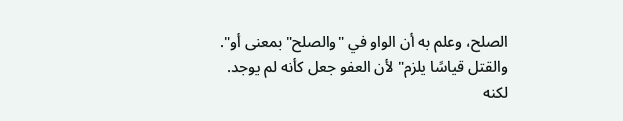الصلح، وعلم به أن الواو في "والصلح" بمعنى أو".
والقتل قياسًا يلزم" لأن العفو جعل كأنه لم يوجد.
لكنه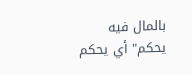بالمال فيه يحكم" أي يحكم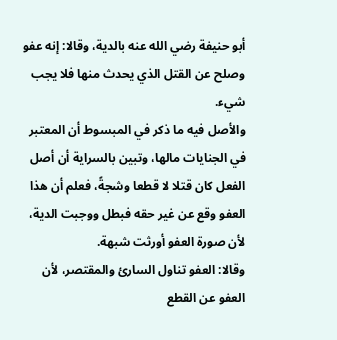أبو حنيفة رضي الله عنه بالدية، وقالا: إنه عفو وصلح عن القتل الذي يحدث منها فلا يجب شيء.
والأصل فيه ما ذكر في المبسوط أن المعتبر في الجنايات مالها، وتبين بالسراية أن أصل الفعل كان قتلا لا قطعا وشجةً، فعلم أن هذا العفو وقع عن غير حقه فبطل ووجبت الدية، لأن صورة العفو أورثت شبهة.
وقالا: العفو تناول السارئ والمقتصر، لأن العفو عن القطع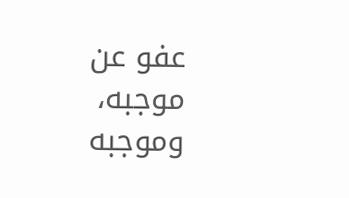عفو عن موجبه، وموجبه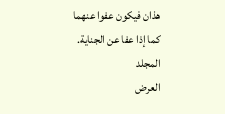هذان فيكون عفوا عنهما كما إذا عفا عن الجناية.
المجلد
العرض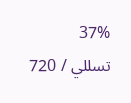37%
تسللي / 720